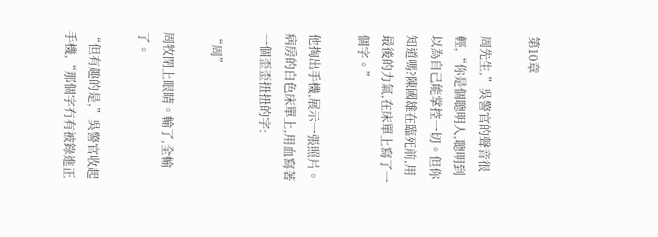第10章

周先生,”吳警官的聲音很輕,“你是個聰明人,聰明到以為自己能掌控一切。但你知道嗎?陳國雄在臨死前,用最後的力氣,在床單上寫了一個字。”

他掏出手機,展示一張照片。病房的白色床單上,用血寫著一個歪歪扭扭的字:

“周”

周牧閉上眼睛。輸了,全輸了。

“但有趣的是,”吳警官收起手機,“那個字冇有被錄進正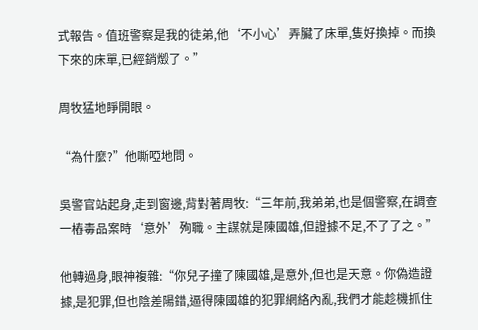式報告。值班警察是我的徒弟,他‘不小心’弄臟了床單,隻好換掉。而換下來的床單,已經銷燬了。”

周牧猛地睜開眼。

“為什麼?”他嘶啞地問。

吳警官站起身,走到窗邊,背對著周牧:“三年前,我弟弟,也是個警察,在調查一樁毒品案時‘意外’殉職。主謀就是陳國雄,但證據不足,不了了之。”

他轉過身,眼神複雜:“你兒子撞了陳國雄,是意外,但也是天意。你偽造證據,是犯罪,但也陰差陽錯,逼得陳國雄的犯罪網絡內亂,我們才能趁機抓住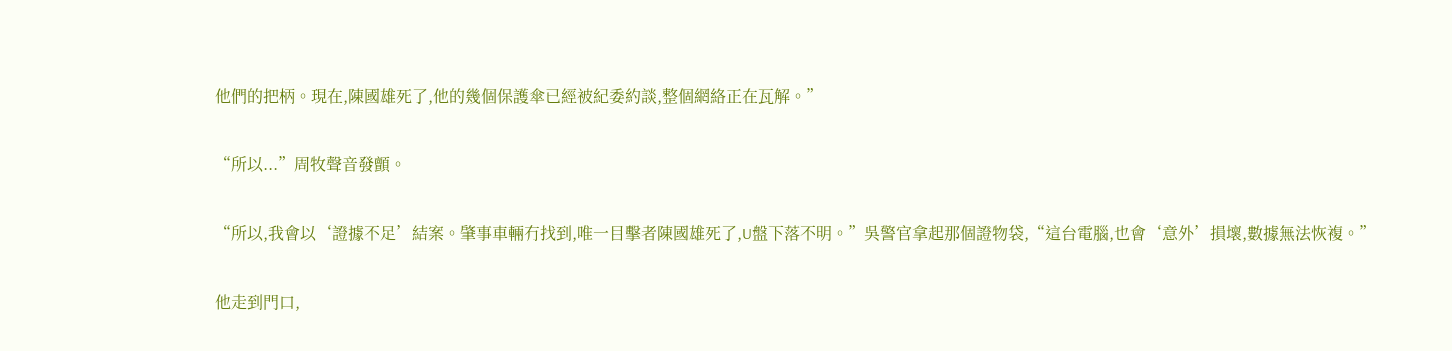他們的把柄。現在,陳國雄死了,他的幾個保護傘已經被紀委約談,整個網絡正在瓦解。”

“所以...”周牧聲音發顫。

“所以,我會以‘證據不足’結案。肇事車輛冇找到,唯一目擊者陳國雄死了,U盤下落不明。”吳警官拿起那個證物袋,“這台電腦,也會‘意外’損壞,數據無法恢複。”

他走到門口,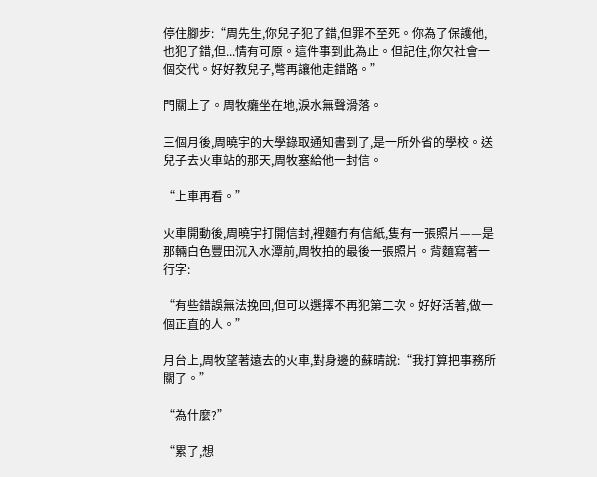停住腳步:“周先生,你兒子犯了錯,但罪不至死。你為了保護他,也犯了錯,但...情有可原。這件事到此為止。但記住,你欠社會一個交代。好好教兒子,彆再讓他走錯路。”

門關上了。周牧癱坐在地,淚水無聲滑落。

三個月後,周曉宇的大學錄取通知書到了,是一所外省的學校。送兒子去火車站的那天,周牧塞給他一封信。

“上車再看。”

火車開動後,周曉宇打開信封,裡麵冇有信紙,隻有一張照片——是那輛白色豐田沉入水潭前,周牧拍的最後一張照片。背麵寫著一行字:

“有些錯誤無法挽回,但可以選擇不再犯第二次。好好活著,做一個正直的人。”

月台上,周牧望著遠去的火車,對身邊的蘇晴說:“我打算把事務所關了。”

“為什麼?”

“累了,想